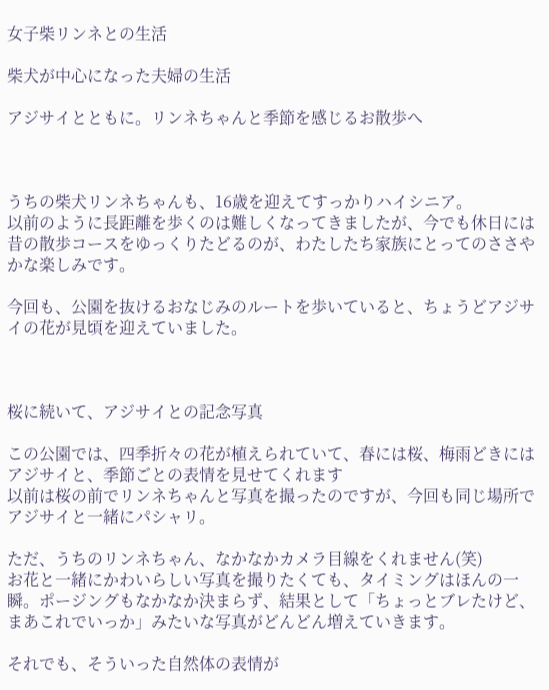女子柴リンネとの生活

柴犬が中心になった夫婦の生活

アジサイとともに。リンネちゃんと季節を感じるお散歩へ



うちの柴犬リンネちゃんも、16歳を迎えてすっかりハイシニア。
以前のように長距離を歩くのは難しくなってきましたが、今でも休日には昔の散歩コースをゆっくりたどるのが、わたしたち家族にとってのささやかな楽しみです。

今回も、公園を抜けるおなじみのルートを歩いていると、ちょうどアジサイの花が見頃を迎えていました。



桜に続いて、アジサイとの記念写真

この公園では、四季折々の花が植えられていて、春には桜、梅雨どきにはアジサイと、季節ごとの表情を見せてくれます
以前は桜の前でリンネちゃんと写真を撮ったのですが、今回も同じ場所でアジサイと一緒にパシャリ。

ただ、うちのリンネちゃん、なかなかカメラ目線をくれません(笑)
お花と一緒にかわいらしい写真を撮りたくても、タイミングはほんの一瞬。ポージングもなかなか決まらず、結果として「ちょっとブレたけど、まあこれでいっか」みたいな写真がどんどん増えていきます。

それでも、そういった自然体の表情が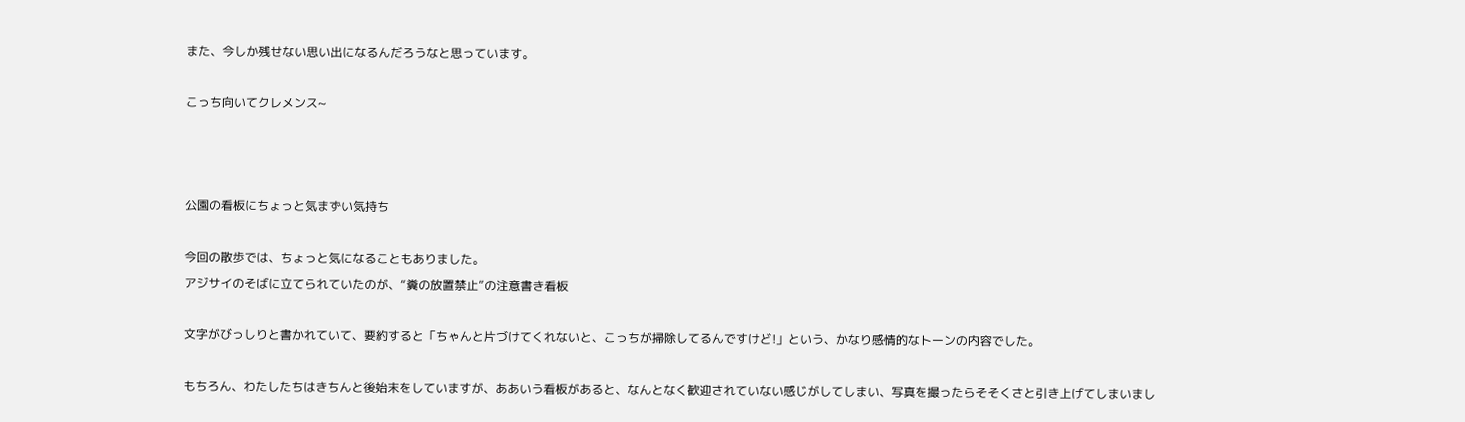また、今しか残せない思い出になるんだろうなと思っています。

こっち向いてクレメンス~



公園の看板にちょっと気まずい気持ち

今回の散歩では、ちょっと気になることもありました。
アジサイのそばに立てられていたのが、“糞の放置禁止”の注意書き看板

文字がびっしりと書かれていて、要約すると「ちゃんと片づけてくれないと、こっちが掃除してるんですけど!」という、かなり感情的なトーンの内容でした。

もちろん、わたしたちはきちんと後始末をしていますが、ああいう看板があると、なんとなく歓迎されていない感じがしてしまい、写真を撮ったらそそくさと引き上げてしまいまし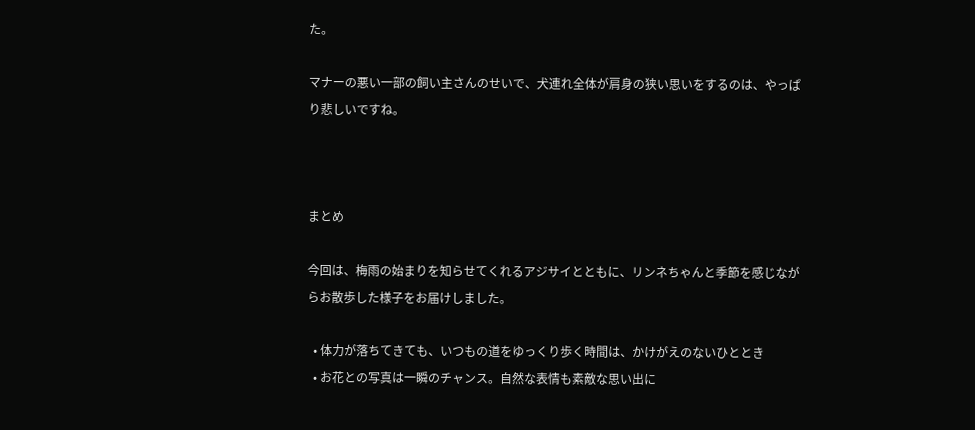た。

マナーの悪い一部の飼い主さんのせいで、犬連れ全体が肩身の狭い思いをするのは、やっぱり悲しいですね。



まとめ

今回は、梅雨の始まりを知らせてくれるアジサイとともに、リンネちゃんと季節を感じながらお散歩した様子をお届けしました。

  • 体力が落ちてきても、いつもの道をゆっくり歩く時間は、かけがえのないひととき
  • お花との写真は一瞬のチャンス。自然な表情も素敵な思い出に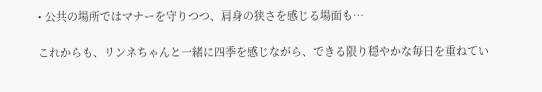• 公共の場所ではマナーを守りつつ、肩身の狭さを感じる場面も…

これからも、リンネちゃんと一緒に四季を感じながら、できる限り穏やかな毎日を重ねてい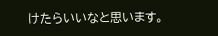けたらいいなと思います。